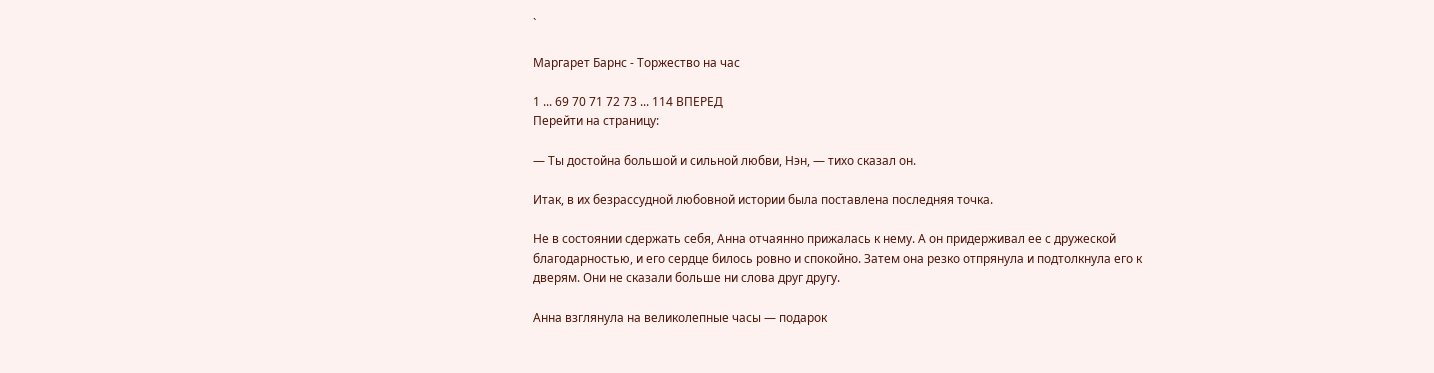`

Маргарет Барнс - Торжество на час

1 ... 69 70 71 72 73 ... 114 ВПЕРЕД
Перейти на страницу:

— Ты достойна большой и сильной любви, Нэн, — тихо сказал он.

Итак, в их безрассудной любовной истории была поставлена последняя точка.

Не в состоянии сдержать себя, Анна отчаянно прижалась к нему. А он придерживал ее с дружеской благодарностью, и его сердце билось ровно и спокойно. Затем она резко отпрянула и подтолкнула его к дверям. Они не сказали больше ни слова друг другу.

Анна взглянула на великолепные часы — подарок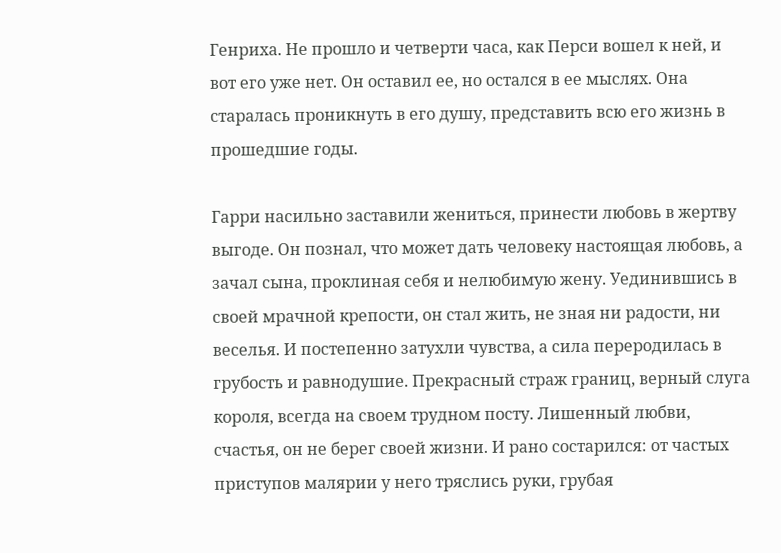Генриха. Не прошло и четверти часа, как Перси вошел к ней, и вот его уже нет. Он оставил ее, но остался в ее мыслях. Она старалась проникнуть в его душу, представить всю его жизнь в прошедшие годы.

Гарри насильно заставили жениться, принести любовь в жертву выгоде. Он познал, что может дать человеку настоящая любовь, а зачал сына, проклиная себя и нелюбимую жену. Уединившись в своей мрачной крепости, он стал жить, не зная ни радости, ни веселья. И постепенно затухли чувства, а сила переродилась в грубость и равнодушие. Прекрасный страж границ, верный слуга короля, всегда на своем трудном посту. Лишенный любви, счастья, он не берег своей жизни. И рано состарился: от частых приступов малярии у него тряслись руки, грубая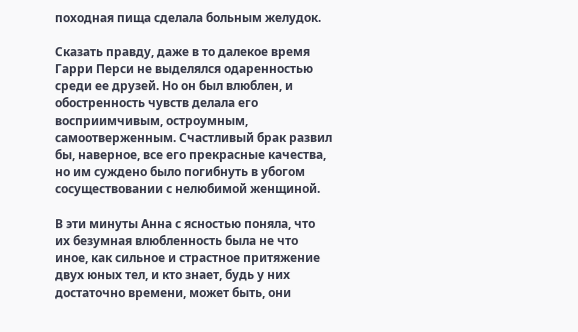походная пища сделала больным желудок.

Сказать правду, даже в то далекое время Гарри Перси не выделялся одаренностью среди ее друзей. Но он был влюблен, и обостренность чувств делала его восприимчивым, остроумным, самоотверженным. Счастливый брак развил бы, наверное, все его прекрасные качества, но им суждено было погибнуть в убогом сосуществовании с нелюбимой женщиной.

В эти минуты Анна с ясностью поняла, что их безумная влюбленность была не что иное, как сильное и страстное притяжение двух юных тел, и кто знает, будь у них достаточно времени, может быть, они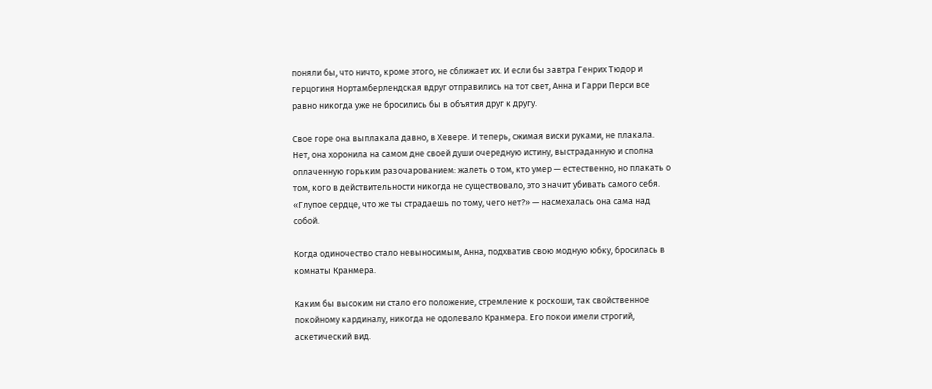поняли бы, что ничто, кроме этого, не сближает их. И если бы завтра Генрих Тюдор и герцогиня Нортамберлендская вдруг отправились на тот свет, Анна и Гарри Перси все равно никогда уже не бросились бы в объятия друг к другу.

Свое горе она выплакала давно, в Хевере. И теперь, сжимая виски руками, не плакала. Нет, она хоронила на самом дне своей души очередную истину, выстраданную и сполна оплаченную горьким разочарованием: жалеть о том, кто умер — естественно, но плакать о том, кого в действительности никогда не существовало, это значит убивать самого себя. «Глупое сердце, что же ты страдаешь по тому, чего нет?» — насмехалась она сама над собой.

Когда одиночество стало невыносимым, Анна, подхватив свою модную юбку, бросилась в комнаты Кранмера.

Каким бы высоким ни стало его положение, стремление к роскоши, так свойственное покойному кардиналу, никогда не одолевало Кранмера. Его покои имели строгий, аскетический вид.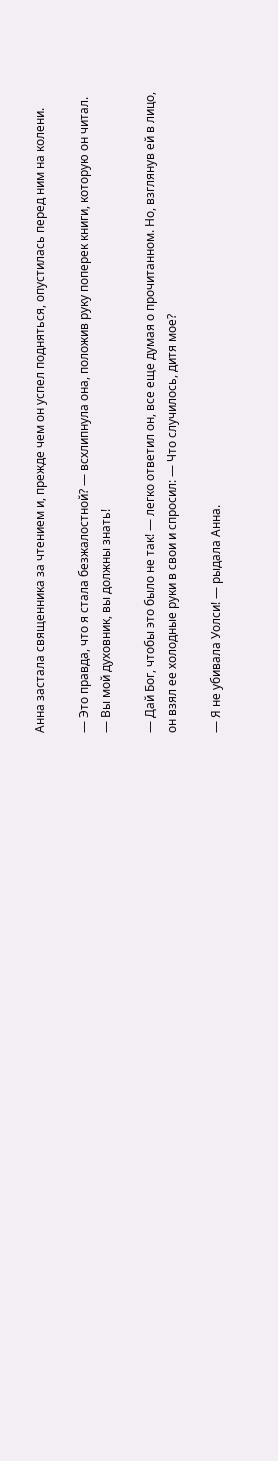Анна застала священника за чтением и, прежде чем он успел подняться, опустилась перед ним на колени.

— Это правда, что я стала безжалостной? — всхлипнула она, положив руку поперек книги, которую он читал. — Вы мой духовник, вы должны знать!

— Дай Бог, чтобы это было не так! — легко ответил он, все еще думая о прочитанном. Но, взглянув ей в лицо, он взял ее холодные руки в свои и спросил: — Что случилось, дитя мое?

— Я не убивала Уолси! — рыдала Анна.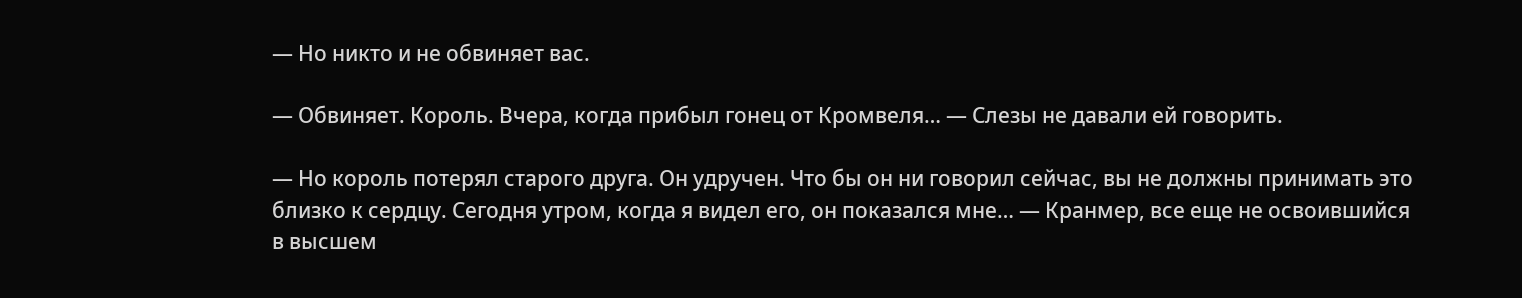— Но никто и не обвиняет вас.

— Обвиняет. Король. Вчера, когда прибыл гонец от Кромвеля… — Слезы не давали ей говорить.

— Но король потерял старого друга. Он удручен. Что бы он ни говорил сейчас, вы не должны принимать это близко к сердцу. Сегодня утром, когда я видел его, он показался мне… — Кранмер, все еще не освоившийся в высшем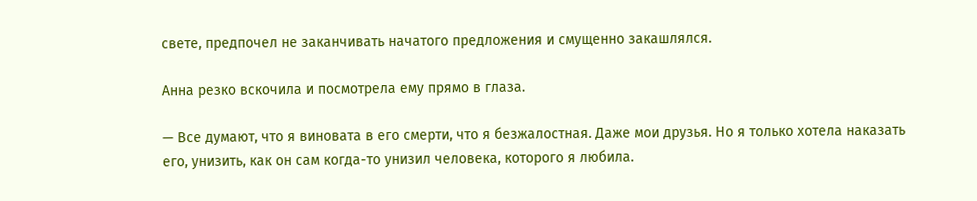свете, предпочел не заканчивать начатого предложения и смущенно закашлялся.

Анна резко вскочила и посмотрела ему прямо в глаза.

— Все думают, что я виновата в его смерти, что я безжалостная. Даже мои друзья. Но я только хотела наказать его, унизить, как он сам когда-то унизил человека, которого я любила.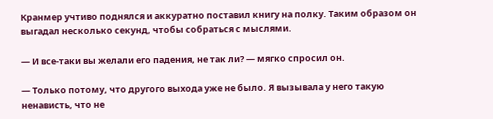Кранмер учтиво поднялся и аккуратно поставил книгу на полку. Таким образом он выгадал несколько секунд, чтобы собраться с мыслями.

— И все-таки вы желали его падения, не так ли? — мягко спросил он.

— Только потому, что другого выхода уже не было. Я вызывала у него такую ненависть, что не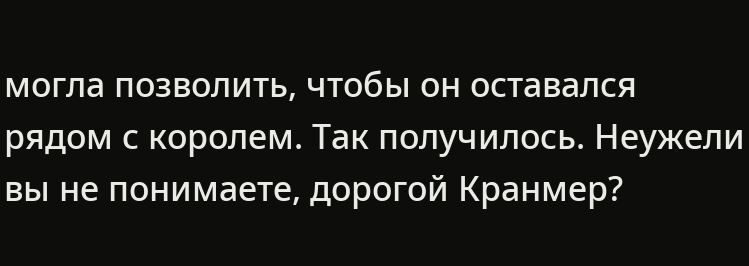могла позволить, чтобы он оставался рядом с королем. Так получилось. Неужели вы не понимаете, дорогой Кранмер?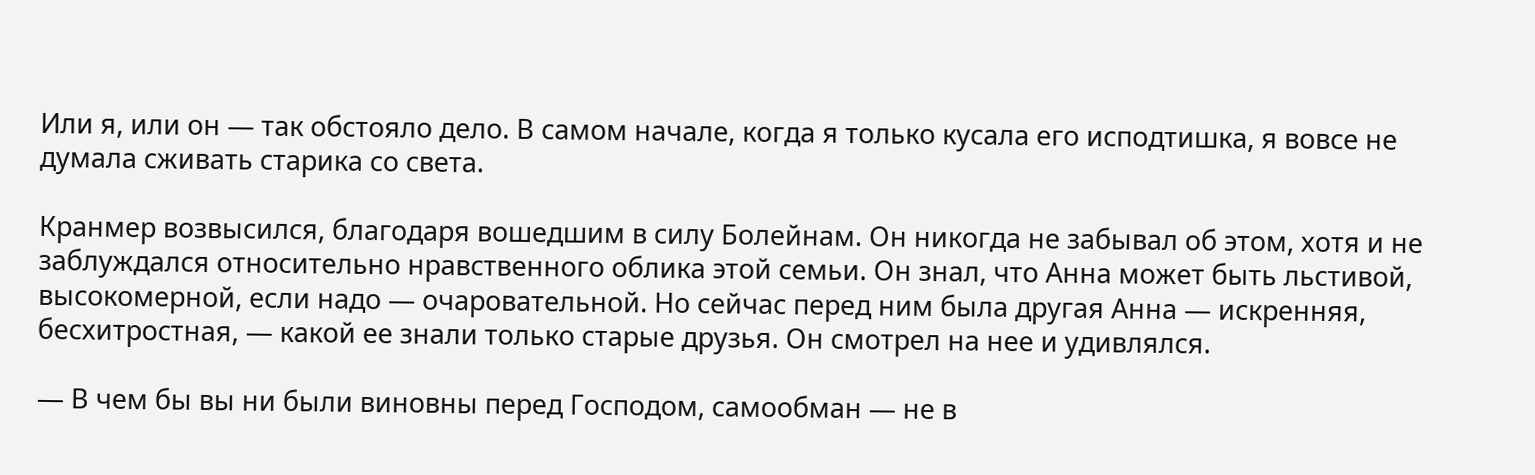Или я, или он — так обстояло дело. В самом начале, когда я только кусала его исподтишка, я вовсе не думала сживать старика со света.

Кранмер возвысился, благодаря вошедшим в силу Болейнам. Он никогда не забывал об этом, хотя и не заблуждался относительно нравственного облика этой семьи. Он знал, что Анна может быть льстивой, высокомерной, если надо — очаровательной. Но сейчас перед ним была другая Анна — искренняя, бесхитростная, — какой ее знали только старые друзья. Он смотрел на нее и удивлялся.

— В чем бы вы ни были виновны перед Господом, самообман — не в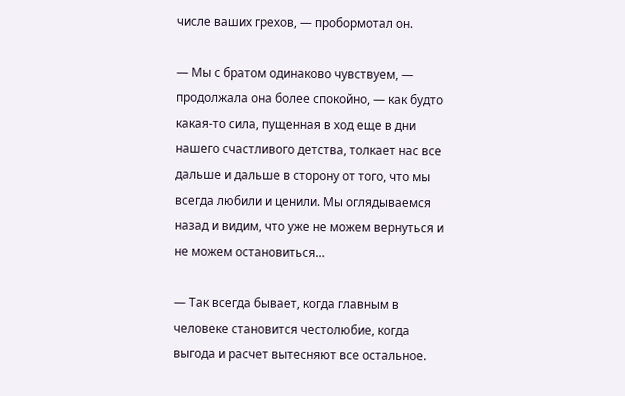числе ваших грехов, — пробормотал он.

— Мы с братом одинаково чувствуем, — продолжала она более спокойно, — как будто какая-то сила, пущенная в ход еще в дни нашего счастливого детства, толкает нас все дальше и дальше в сторону от того, что мы всегда любили и ценили. Мы оглядываемся назад и видим, что уже не можем вернуться и не можем остановиться…

— Так всегда бывает, когда главным в человеке становится честолюбие, когда выгода и расчет вытесняют все остальное.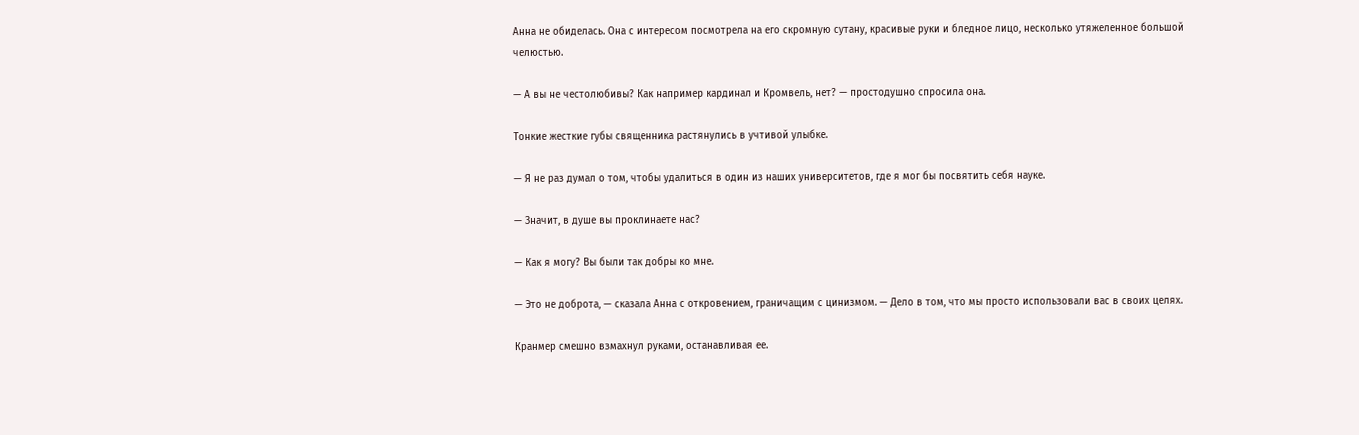Анна не обиделась. Она с интересом посмотрела на его скромную сутану, красивые руки и бледное лицо, несколько утяжеленное большой челюстью.

— А вы не честолюбивы? Как например кардинал и Кромвель, нет? — простодушно спросила она.

Тонкие жесткие губы священника растянулись в учтивой улыбке.

— Я не раз думал о том, чтобы удалиться в один из наших университетов, где я мог бы посвятить себя науке.

— Значит, в душе вы проклинаете нас?

— Как я могу? Вы были так добры ко мне.

— Это не доброта, — сказала Анна с откровением, граничащим с цинизмом. — Дело в том, что мы просто использовали вас в своих целях.

Кранмер смешно взмахнул руками, останавливая ее.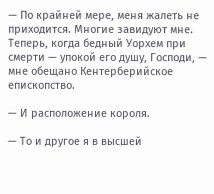— По крайней мере, меня жалеть не приходится. Многие завидуют мне. Теперь, когда бедный Уорхем при смерти — упокой его душу, Господи, — мне обещано Кентерберийское епископство.

— И расположение короля.

— То и другое я в высшей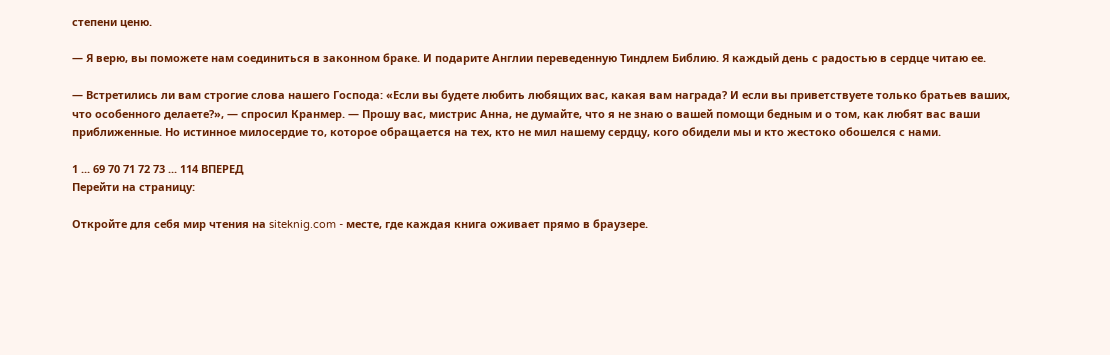степени ценю.

— Я верю, вы поможете нам соединиться в законном браке. И подарите Англии переведенную Тиндлем Библию. Я каждый день с радостью в сердце читаю ее.

— Встретились ли вам строгие слова нашего Господа: «Если вы будете любить любящих вас, какая вам награда? И если вы приветствуете только братьев ваших, что особенного делаете?», — спросил Кранмер. — Прошу вас, мистрис Анна, не думайте, что я не знаю о вашей помощи бедным и о том, как любят вас ваши приближенные. Но истинное милосердие то, которое обращается на тех, кто не мил нашему сердцу, кого обидели мы и кто жестоко обошелся с нами.

1 ... 69 70 71 72 73 ... 114 ВПЕРЕД
Перейти на страницу:

Откройте для себя мир чтения на siteknig.com - месте, где каждая книга оживает прямо в браузере.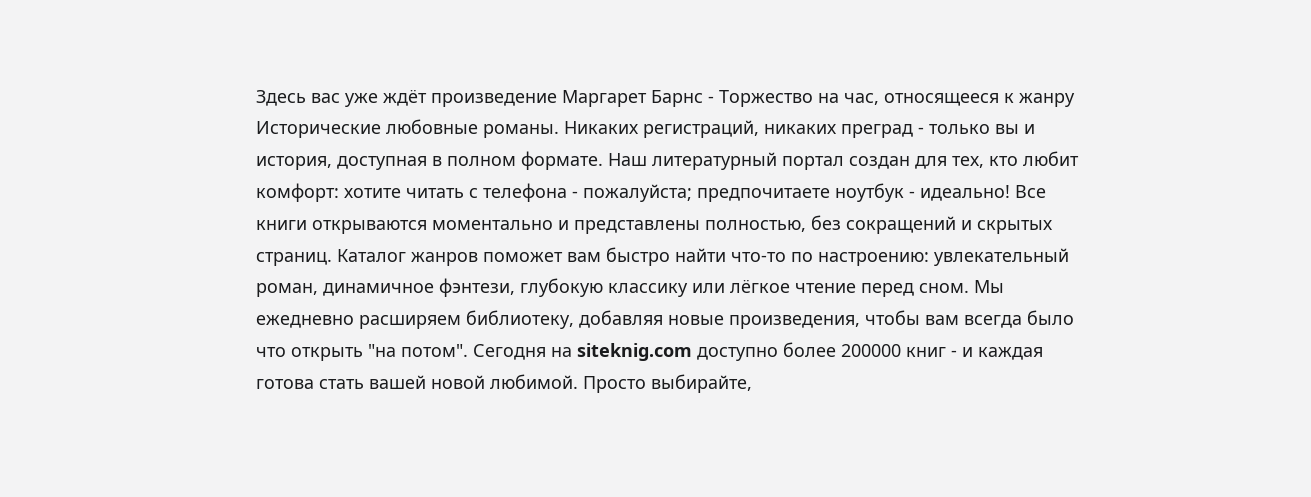Здесь вас уже ждёт произведение Маргарет Барнс - Торжество на час, относящееся к жанру Исторические любовные романы. Никаких регистраций, никаких преград - только вы и история, доступная в полном формате. Наш литературный портал создан для тех, кто любит комфорт: хотите читать с телефона - пожалуйста; предпочитаете ноутбук - идеально! Все книги открываются моментально и представлены полностью, без сокращений и скрытых страниц. Каталог жанров поможет вам быстро найти что-то по настроению: увлекательный роман, динамичное фэнтези, глубокую классику или лёгкое чтение перед сном. Мы ежедневно расширяем библиотеку, добавляя новые произведения, чтобы вам всегда было что открыть "на потом". Сегодня на siteknig.com доступно более 200000 книг - и каждая готова стать вашей новой любимой. Просто выбирайте,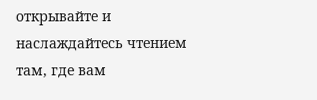открывайте и наслаждайтесь чтением там, где вам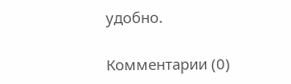удобно.

Комментарии (0)